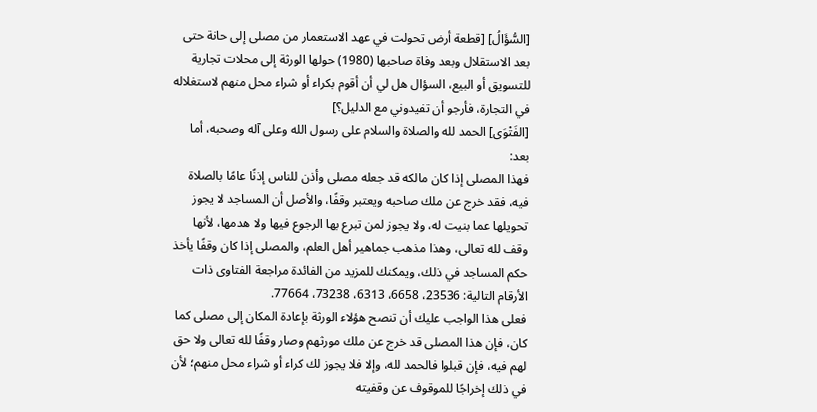[السُّؤَالُ] [قطعة أرض تحولت في عهد الاستعمار من مصلى إلى حانة حتى بعد الاستقلال وبعد وفاة صاحبها (1980) حولها الورثة إلى محلات تجارية للتسويق أو البيع، السؤال هل لي أن أقوم بكراء أو شراء محل منهم لاستغلاله في التجارة، فأرجو أن تفيدوني مع الدليل؟]
[الفَتْوَى] الحمد لله والصلاة والسلام على رسول الله وعلى آله وصحبه، أما بعد:
فهذا المصلى إذا كان مالكه قد جعله مصلى وأذن للناس إذنًا عامًا بالصلاة فيه، فقد خرج عن ملك صاحبه ويعتبر وقفًا، والأصل أن المساجد لا يجوز تحويلها عما بنيت له، ولا يجوز لمن تبرع بها الرجوع فيها ولا هدمها، لأنها وقف لله تعالى، وهذا مذهب جماهير أهل العلم، والمصلى إذا كان وقفًا يأخذ حكم المساجد في ذلك، ويمكنك للمزيد من الفائدة مراجعة الفتاوى ذات الأرقام التالية: 23536، 6658، 6313، 73238، 77664.
فعلى هذا الواجب عليك أن تنصح هؤلاء الورثة بإعادة المكان إلى مصلى كما كان، فإن هذا المصلى قد خرج عن ملك مورثهم وصار وقفًا لله تعالى ولا حق لهم فيه، فإن قبلوا فالحمد لله، وإلا فلا يجوز لك كراء أو شراء محل منهم؛ لأن في ذلك إخراجًا للموقوف عن وقفيته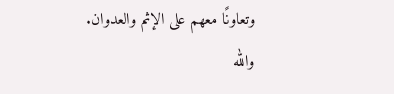وتعاونًا معهم على الإثم والعدوان.
والله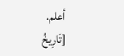أعلم.
[تَارِيخُ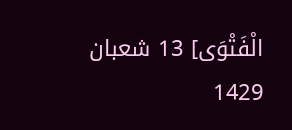الْفَتْوَى] 13 شعبان 1429